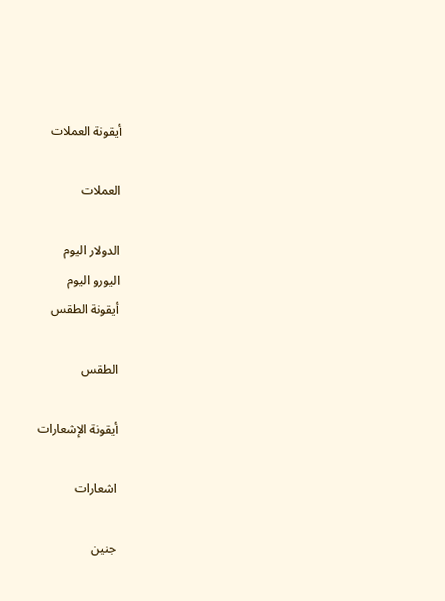أيقونة العملات

العملات

الدولار اليوم
اليورو اليوم
أيقونة الطقس

الطقس

أيقونة الإشعارات

اشعارات

جنين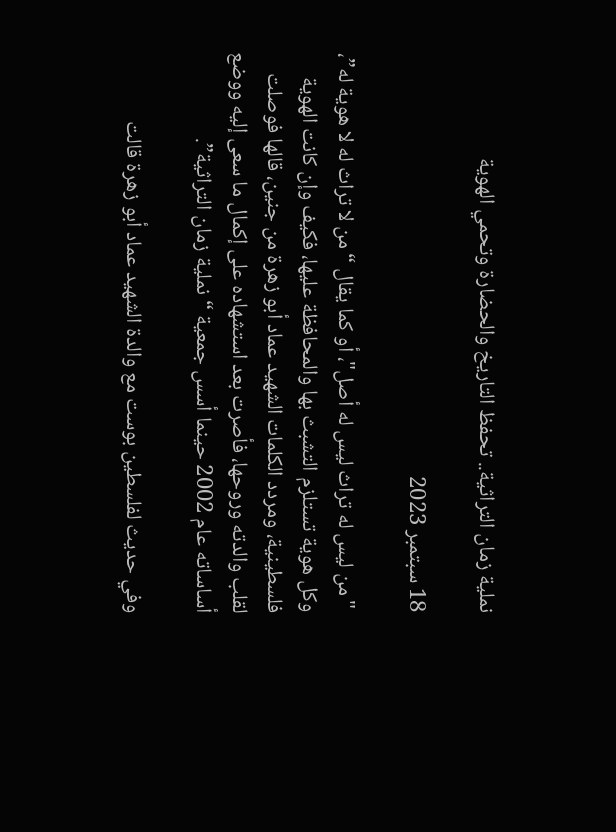نملية زمان التراثية.. تحفظ التاريخ والحضارة وتحمي الهوية

18 سبتمبر 2023

 "من ليس له تراث ليس له أصل"، أو كما يقال “من لا تراث له لا هوية له”، وكل هوية تستلزم التشبث بها والمحافظة عليها، فكيف وإن كانت الهوية فلسطينية، ومردد الكلمات الشهيد عماد أبو زهرة من جنين، قالها فوصلت لقلب والدته وروحها، فأصرت بعد استشهاده على إكمال ما سعى إليه ووضع أساساته عام 2002 حينما أسس جمعية “ نملية زمان التراثية”.

وفي حديث لفلسطين بوست مع والدة الشهيد عماد أبو زهرة قالت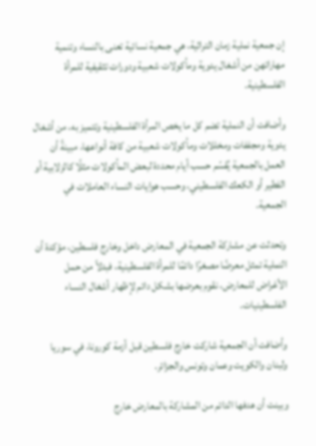إن جمعية نملية زمان التراثية، هي جمعية نسائية تعنى بالنساء وتنمية مهاراتهن من أشغال يدوية ومأكولات شعبية ودورات تثقيفية للمرأة الفلسطينية.

وأضافت أن النملية تضم كل ما يخص المرأة الفلسطينية وتتميز به، من أشغال يدوية ومجففات ومخللات ومأكولات شعبية من كافة أنواعها، مبينةً أن العمل بالجمعية يُقسّم حسب أيام محددة لبعض المأكولات مثلًا كالزلابية أو الفطير أو الكعك الفلسطيني، وحسب هوايات النساء العاملات في الجمعية.

وتحدثت عن مشاركة الجمعية في المعارض داخل وخارج فلسطين، مؤكدة أن النملية تمثل معرضًا مصغرًا دائمًا للمرأة الفلسطينية، فبدلاً من حمل الأغراض للمعارض، نقوم بعرضها بشكل دائم لإظهار أشغال النساء الفلسطينيات.

وأضافت أن الجمعية شاركت خارج فلسطين قبل أزمة كورونا، في سوريا ولبنان والكويت وعمان وتونس والجزائر.

وبينت أن هدفها الدائم من المشاركة بالمعارض خارج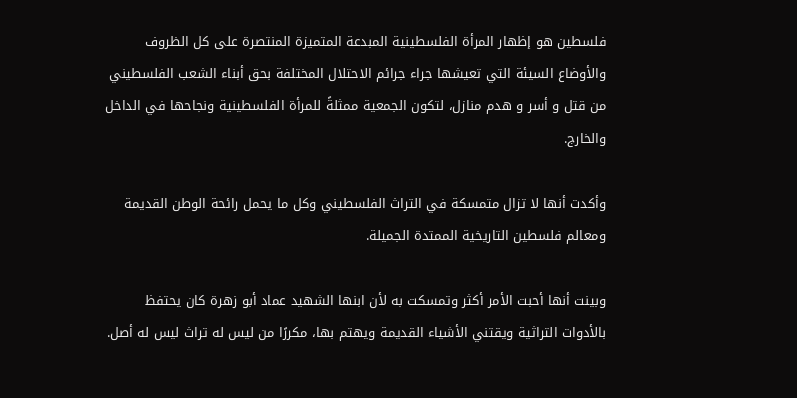فلسطين هو إظهار المرأة الفلسطينية المبدعة المتميزة المنتصرة على كل الظروف والأوضاع السيئة التي تعيشها جراء جرائم الاحتلال المختلفة بحق أبناء الشعب الفلسطيني من قتل و أسر و هدم منازل، لتكون الجمعية ممثلةً للمرأة الفلسطينية ونجاحها في الداخل والخارج.

وأكدت أنها لا تزال متمسكة في التراث الفلسطيني وكل ما يحمل رائحة الوطن القديمة ومعالم فلسطين التاريخية الممتدة الجميلة.

وبينت أنها أحبت الأمر أكثر وتمسكت به لأن ابنها الشهيد عماد أبو زهرة كان يحتفظ بالأدوات التراثية ويقتني الأشياء القديمة ويهتم بها، مكررًا من ليس له تراث ليس له أصل.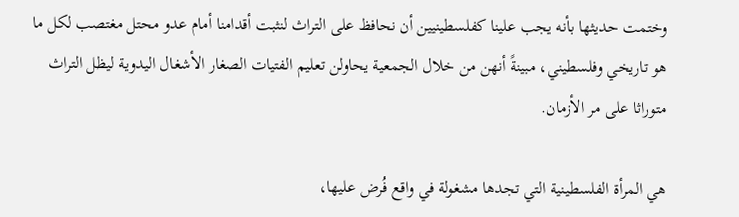وختمت حديثها بأنه يجب علينا كفلسطينيين أن نحافظ على التراث لنثبت أقدامنا أمام عدو محتل مغتصب لكل ما هو تاريخي وفلسطيني، مبينةً أنهن من خلال الجمعية يحاولن تعليم الفتيات الصغار الأشغال اليدوية ليظل التراث متوراثا على مر الأزمان.

هي المرأة الفلسطينية التي تجدها مشغولة في واقع فُرض عليها،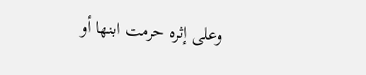وعلى إثره حرمت ابنها أو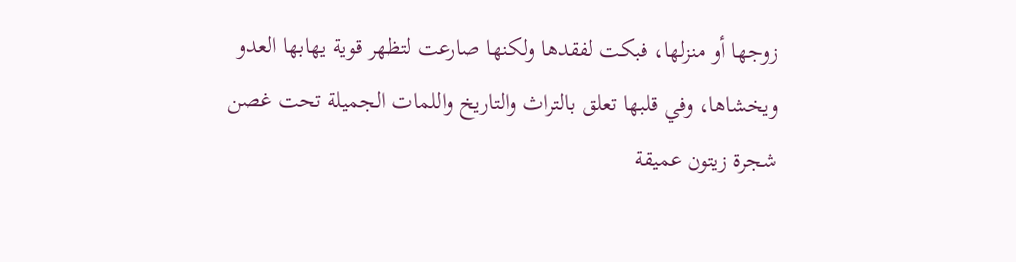زوجها أو منزلها، فبكت لفقدها ولكنها صارعت لتظهر قوية يهابها العدو ويخشاها، وفي قلبها تعلق بالتراث والتاريخ واللمات الجميلة تحت غصن شجرة زيتون عميقة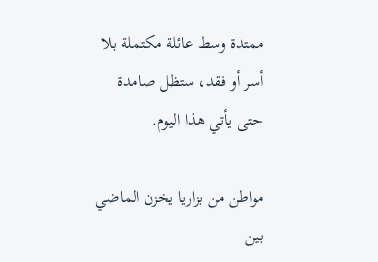ممتدة وسط عائلة مكتملة بلا أسر أو فقد، ستظل صامدة حتى يأتي هذا اليوم.

مواطن من بزاريا يخزن الماضي بين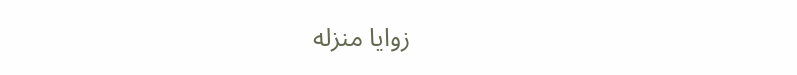زوايا منزله